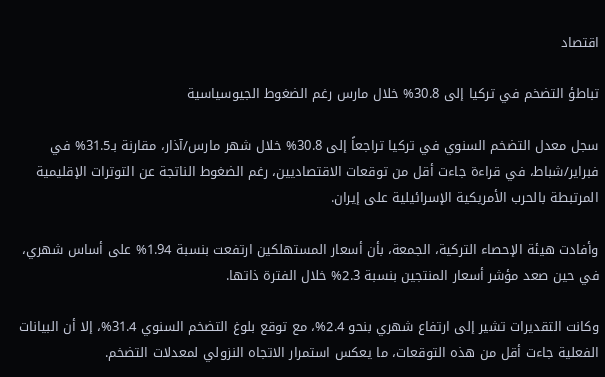اقتصاد

تباطؤ التضخم في تركيا إلى 30.8% خلال مارس رغم الضغوط الجيوسياسية

سجل معدل التضخم السنوي في تركيا تراجعاً إلى 30.8% خلال شهر مارس/آذار، مقارنة بـ31.5% في فبراير/شباط، في قراءة جاءت أقل من توقعات الاقتصاديين، رغم الضغوط الناتجة عن التوترات الإقليمية المرتبطة بالحرب الأمريكية الإسرائيلية على إيران.

وأفادت هيئة الإحصاء التركية، الجمعة، بأن أسعار المستهلكين ارتفعت بنسبة 1.94% على أساس شهري، في حين صعد مؤشر أسعار المنتجين بنسبة 2.3% خلال الفترة ذاتها.

وكانت التقديرات تشير إلى ارتفاع شهري بنحو 2.4%، مع توقع بلوغ التضخم السنوي 31.4%، إلا أن البيانات الفعلية جاءت أقل من هذه التوقعات، ما يعكس استمرار الاتجاه النزولي لمعدلات التضخم.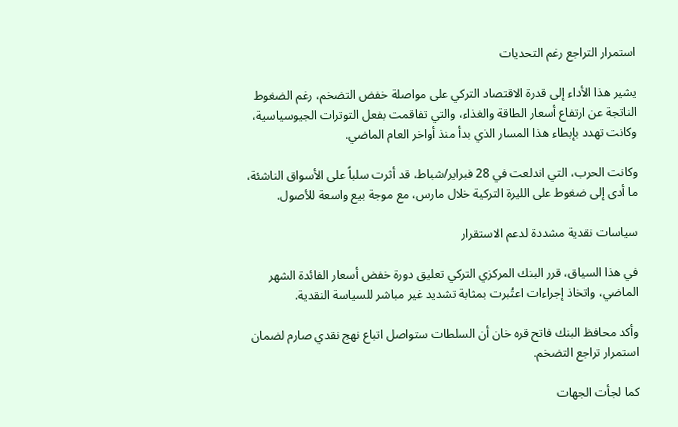استمرار التراجع رغم التحديات

يشير هذا الأداء إلى قدرة الاقتصاد التركي على مواصلة خفض التضخم، رغم الضغوط الناتجة عن ارتفاع أسعار الطاقة والغذاء، والتي تفاقمت بفعل التوترات الجيوسياسية، وكانت تهدد بإبطاء هذا المسار الذي بدأ منذ أواخر العام الماضي.

وكانت الحرب، التي اندلعت في 28 فبراير/شباط، قد أثرت سلباً على الأسواق الناشئة، ما أدى إلى ضغوط على الليرة التركية خلال مارس، مع موجة بيع واسعة للأصول.

سياسات نقدية مشددة لدعم الاستقرار

في هذا السياق، قرر البنك المركزي التركي تعليق دورة خفض أسعار الفائدة الشهر الماضي، واتخاذ إجراءات اعتُبرت بمثابة تشديد غير مباشر للسياسة النقدية.

وأكد محافظ البنك فاتح قره خان أن السلطات ستواصل اتباع نهج نقدي صارم لضمان استمرار تراجع التضخم.

كما لجأت الجهات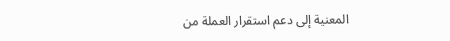المعنية إلى دعم استقرار العملة من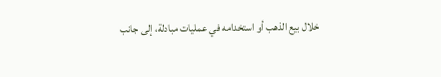خلال بيع الذهب أو استخدامه في عمليات مبادلة، إلى جانب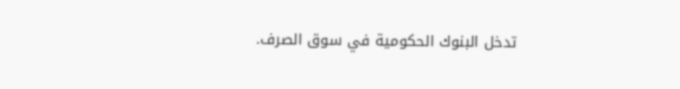تدخل البنوك الحكومية في سوق الصرف.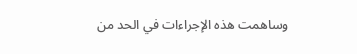وساهمت هذه الإجراءات في الحد من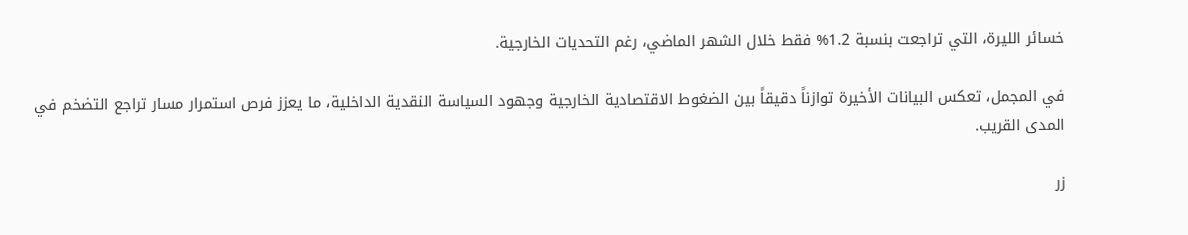خسائر الليرة، التي تراجعت بنسبة 1.2% فقط خلال الشهر الماضي، رغم التحديات الخارجية.

في المجمل، تعكس البيانات الأخيرة توازناً دقيقاً بين الضغوط الاقتصادية الخارجية وجهود السياسة النقدية الداخلية، ما يعزز فرص استمرار مسار تراجع التضخم في المدى القريب.

زر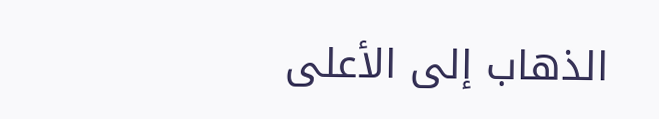الذهاب إلى الأعلى